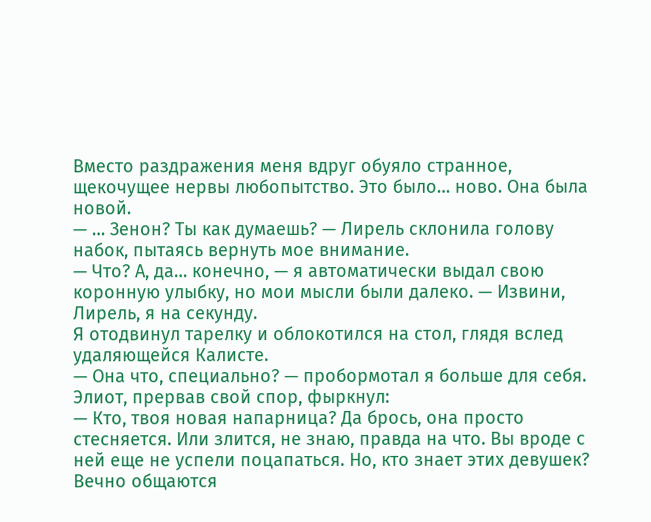Вместо раздражения меня вдруг обуяло странное, щекочущее нервы любопытство. Это было… ново. Она была новой.
— … Зенон? Ты как думаешь? — Лирель склонила голову набок, пытаясь вернуть мое внимание.
— Что? А, да… конечно, — я автоматически выдал свою коронную улыбку, но мои мысли были далеко. — Извини, Лирель, я на секунду.
Я отодвинул тарелку и облокотился на стол, глядя вслед удаляющейся Калисте.
— Она что, специально? — пробормотал я больше для себя.
Элиот, прервав свой спор, фыркнул:
— Кто, твоя новая напарница? Да брось, она просто стесняется. Или злится, не знаю, правда на что. Вы вроде с ней еще не успели поцапаться. Но, кто знает этих девушек? Вечно общаются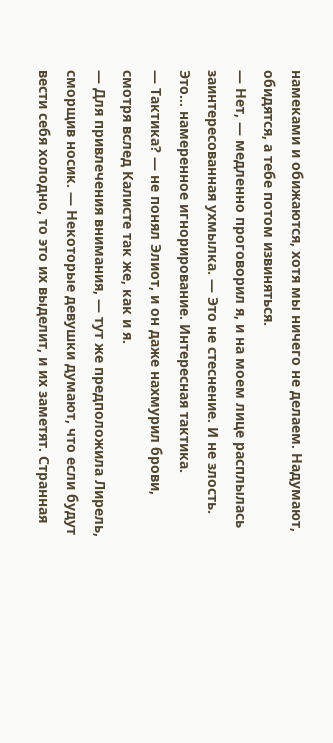намеками и обижаются, хотя мы ничего не делаем. Надумают, обидятся, а тебе потом извиняться.
— Нет, — медленно проговорил я, и на моем лице расплылась заинтересованная ухмылка. — Это не стеснение. И не злость. Это… намеренное игнорирование. Интересная тактика.
— Тактика? — не понял Элиот, и он даже нахмурил брови, смотря вслед Калисте так же, как и я.
— Для привлечения внимания, — тут же предположила Лирель, сморщив носик. — Некоторые девушки думают, что если будут вести себя холодно, то это их выделит, и их заметят. Странная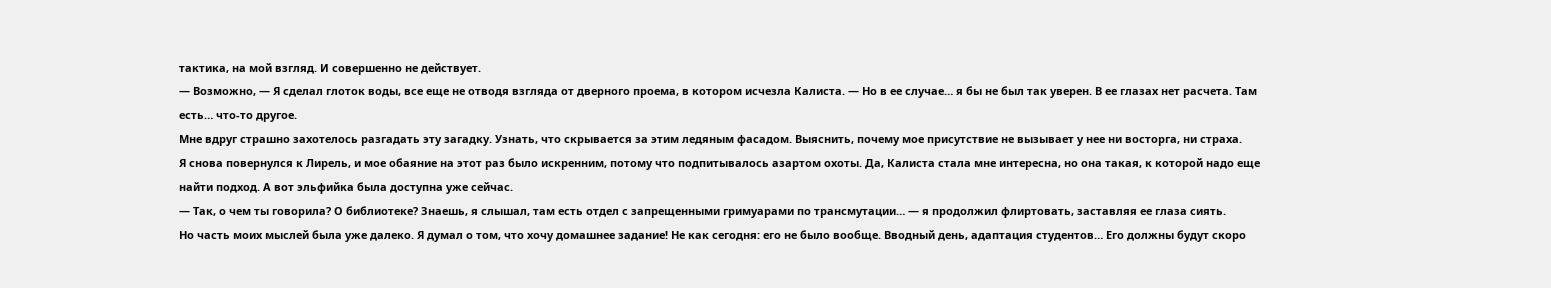тактика, на мой взгляд. И совершенно не действует.
— Возможно, — Я сделал глоток воды, все еще не отводя взгляда от дверного проема, в котором исчезла Калиста. — Но в ее случае… я бы не был так уверен. В ее глазах нет расчета. Там есть… что-то другое.
Мне вдруг страшно захотелось разгадать эту загадку. Узнать, что скрывается за этим ледяным фасадом. Выяснить, почему мое присутствие не вызывает у нее ни восторга, ни страха.
Я снова повернулся к Лирель, и мое обаяние на этот раз было искренним, потому что подпитывалось азартом охоты. Да, Калиста стала мне интересна, но она такая, к которой надо еще найти подход. А вот эльфийка была доступна уже сейчас.
— Так, о чем ты говорила? О библиотеке? Знаешь, я слышал, там есть отдел с запрещенными гримуарами по трансмутации… — я продолжил флиртовать, заставляя ее глаза сиять.
Но часть моих мыслей была уже далеко. Я думал о том, что хочу домашнее задание! Не как сегодня: его не было вообще. Вводный день, адаптация студентов… Его должны будут скоро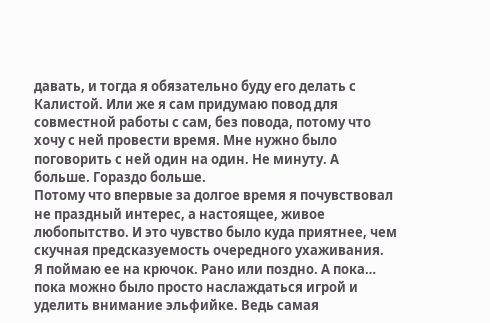давать, и тогда я обязательно буду его делать с Калистой. Или же я сам придумаю повод для совместной работы с сам, без повода, потому что хочу с ней провести время. Мне нужно было поговорить с ней один на один. Не минуту. А больше. Гораздо больше.
Потому что впервые за долгое время я почувствовал не праздный интерес, а настоящее, живое любопытство. И это чувство было куда приятнее, чем скучная предсказуемость очередного ухаживания.
Я поймаю ее на крючок. Рано или поздно. А пока… пока можно было просто наслаждаться игрой и уделить внимание эльфийке. Ведь самая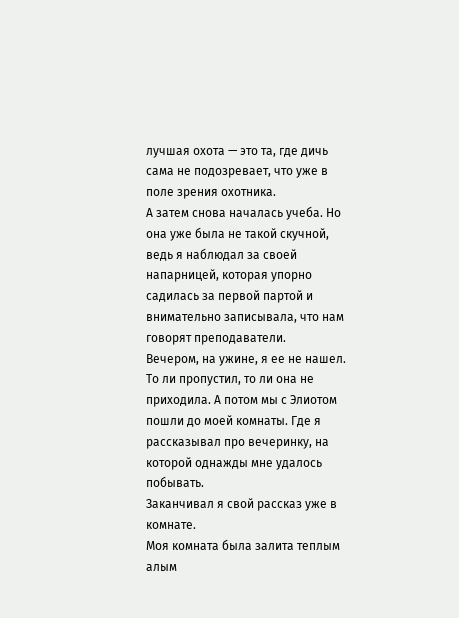лучшая охота — это та, где дичь сама не подозревает, что уже в поле зрения охотника.
А затем снова началась учеба. Но она уже была не такой скучной, ведь я наблюдал за своей напарницей, которая упорно садилась за первой партой и внимательно записывала, что нам говорят преподаватели.
Вечером, на ужине, я ее не нашел. То ли пропустил, то ли она не приходила. А потом мы с Элиотом пошли до моей комнаты. Где я рассказывал про вечеринку, на которой однажды мне удалось побывать.
Заканчивал я свой рассказ уже в комнате.
Моя комната была залита теплым алым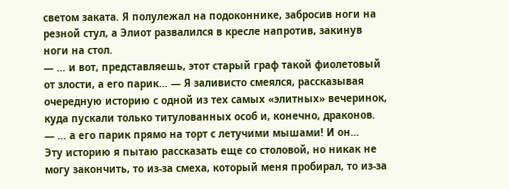светом заката. Я полулежал на подоконнике, забросив ноги на резной стул, а Элиот развалился в кресле напротив, закинув ноги на стол.
— … и вот, представляешь, этот старый граф такой фиолетовый от злости, а его парик… — Я заливисто смеялся, рассказывая очередную историю с одной из тех самых «элитных» вечеринок, куда пускали только титулованных особ и, конечно, драконов. — … а его парик прямо на торт с летучими мышами! И он…
Эту историю я пытаю рассказать еще со столовой, но никак не могу закончить, то из-за смеха, который меня пробирал, то из-за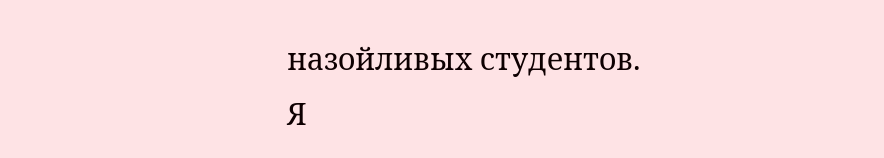назойливых студентов.
Я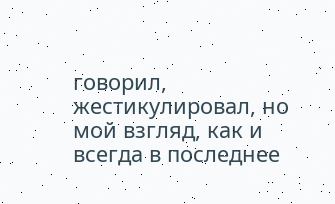говорил, жестикулировал, но мой взгляд, как и всегда в последнее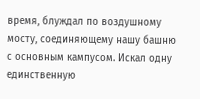время, блуждал по воздушному мосту, соединяющему нашу башню с основным кампусом. Искал одну единственную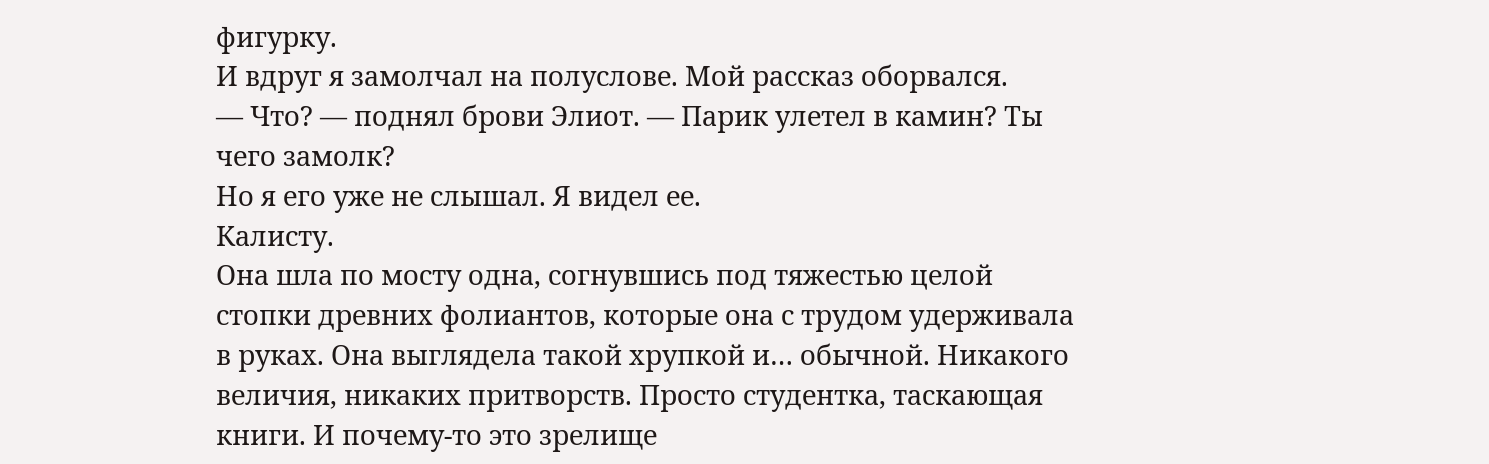фигурку.
И вдруг я замолчал на полуслове. Мой рассказ оборвался.
— Что? — поднял брови Элиот. — Парик улетел в камин? Ты чего замолк?
Но я его уже не слышал. Я видел ее.
Калисту.
Она шла по мосту одна, согнувшись под тяжестью целой стопки древних фолиантов, которые она с трудом удерживала в руках. Она выглядела такой хрупкой и… обычной. Никакого величия, никаких притворств. Просто студентка, таскающая книги. И почему-то это зрелище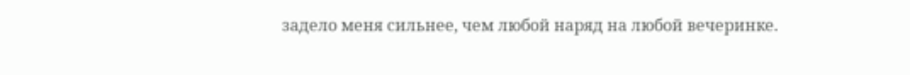задело меня сильнее, чем любой наряд на любой вечеринке.